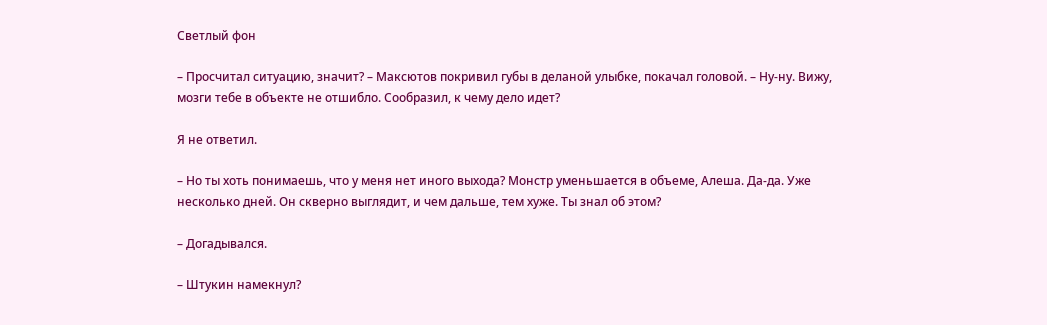Светлый фон

– Просчитал ситуацию, значит? – Максютов покривил губы в деланой улыбке, покачал головой. – Ну-ну. Вижу, мозги тебе в объекте не отшибло. Сообразил, к чему дело идет?

Я не ответил.

– Но ты хоть понимаешь, что у меня нет иного выхода? Монстр уменьшается в объеме, Алеша. Да-да. Уже несколько дней. Он скверно выглядит, и чем дальше, тем хуже. Ты знал об этом?

– Догадывался.

– Штукин намекнул?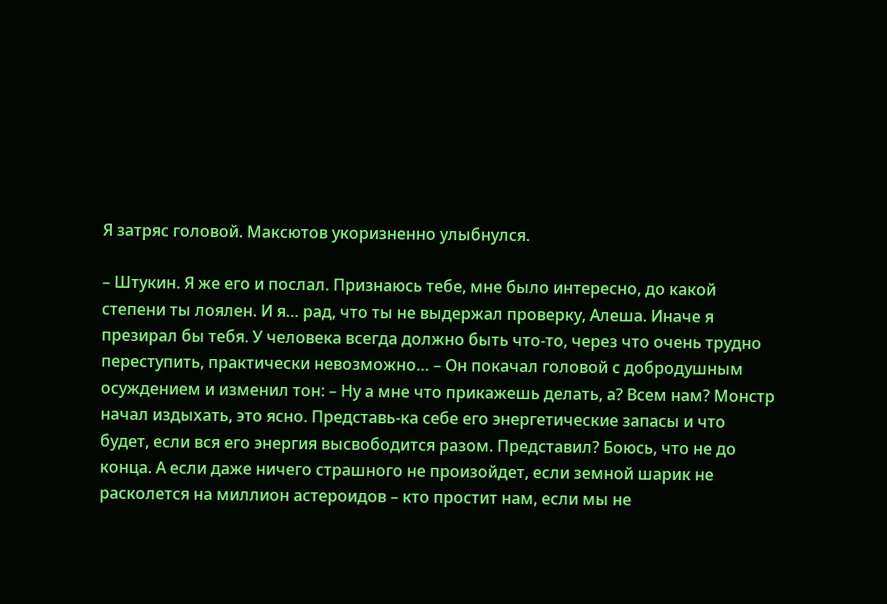Я затряс головой. Максютов укоризненно улыбнулся.

– Штукин. Я же его и послал. Признаюсь тебе, мне было интересно, до какой степени ты лоялен. И я… рад, что ты не выдержал проверку, Алеша. Иначе я презирал бы тебя. У человека всегда должно быть что-то, через что очень трудно переступить, практически невозможно… – Он покачал головой с добродушным осуждением и изменил тон: – Ну а мне что прикажешь делать, а? Всем нам? Монстр начал издыхать, это ясно. Представь-ка себе его энергетические запасы и что будет, если вся его энергия высвободится разом. Представил? Боюсь, что не до конца. А если даже ничего страшного не произойдет, если земной шарик не расколется на миллион астероидов – кто простит нам, если мы не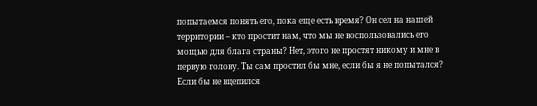попытаемся понять его, пока еще есть время? Он сел на нашей территории – кто простит нам, что мы не воспользовались его мощью для блага страны? Нет, этого не простят никому и мне в первую голову. Ты сам простил бы мне, если бы я не попытался? Если бы не вцепился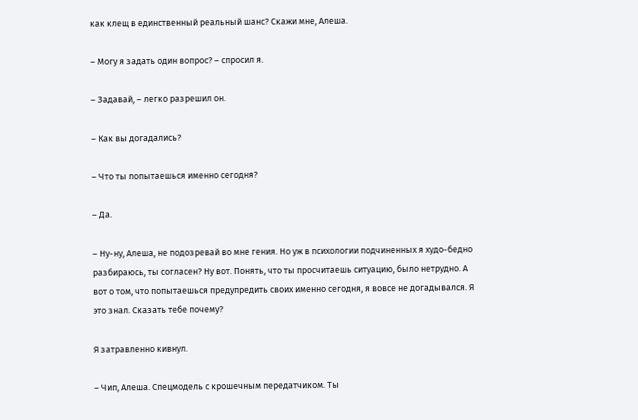как клещ в единственный реальный шанс? Скажи мне, Алеша.

– Могу я задать один вопрос? – спросил я.

– Задавай, – легко разрешил он.

– Как вы догадались?

– Что ты попытаешься именно сегодня?

– Да.

– Ну-ну, Алеша, не подозревай во мне гения. Но уж в психологии подчиненных я худо-бедно разбираюсь, ты согласен? Ну вот. Понять, что ты просчитаешь ситуацию, было нетрудно. А вот о том, что попытаешься предупредить своих именно сегодня, я вовсе не догадывался. Я это знал. Сказать тебе почему?

Я затравленно кивнул.

– Чип, Алеша. Спецмодель с крошечным передатчиком. Ты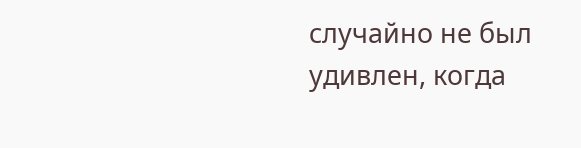случайно не был удивлен, когда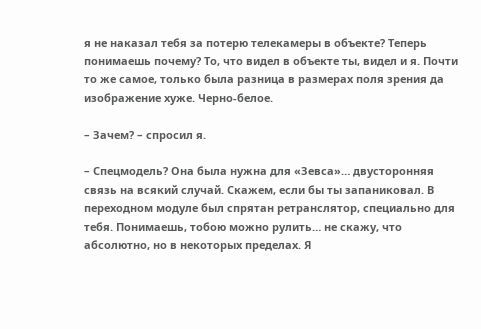я не наказал тебя за потерю телекамеры в объекте? Теперь понимаешь почему? То, что видел в объекте ты, видел и я. Почти то же самое, только была разница в размерах поля зрения да изображение хуже. Черно-белое.

– Зачем? – спросил я.

– Спецмодель? Она была нужна для «Зевса»… двусторонняя связь на всякий случай. Скажем, если бы ты запаниковал. В переходном модуле был спрятан ретранслятор, специально для тебя. Понимаешь, тобою можно рулить… не скажу, что абсолютно, но в некоторых пределах. Я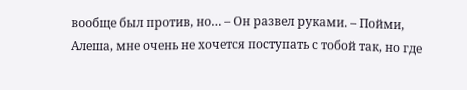вообще был против, но… – Он развел руками. – Пойми, Алеша, мне очень не хочется поступать с тобой так, но где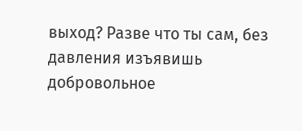выход? Разве что ты сам, без давления изъявишь добровольное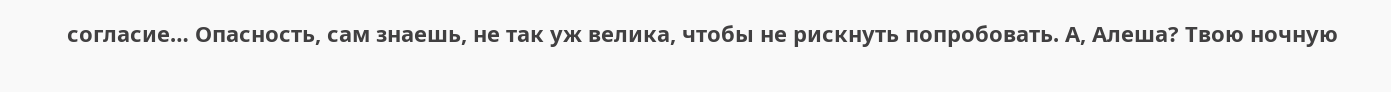согласие… Опасность, сам знаешь, не так уж велика, чтобы не рискнуть попробовать. А, Алеша? Твою ночную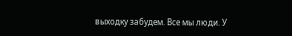выходку забудем. Все мы люди. У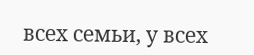всех семьи, у всех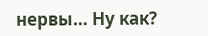нервы… Ну как?